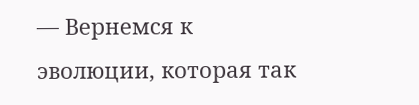— Вернемся к эволюции, которая так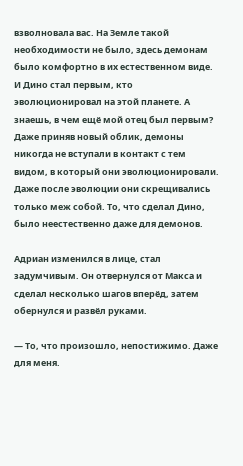взволновала вас. На Земле такой необходимости не было, здесь демонам было комфортно в их естественном виде. И Дино стал первым, кто эволюционировал на этой планете. А знаешь, в чем ещё мой отец был первым? Даже приняв новый облик, демоны никогда не вступали в контакт с тем видом, в который они эволюционировали. Даже после эволюции они скрещивались только меж собой. То, что сделал Дино, было неестественно даже для демонов.

Адриан изменился в лице, стал задумчивым. Он отвернулся от Макса и сделал несколько шагов вперёд, затем обернулся и развёл руками.

— То, что произошло, непостижимо. Даже для меня.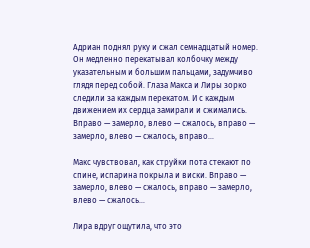Адриан поднял руку и сжал семнадцатый номер. Он медленно перекатывал колбочку между указательным и большим пальцами, задумчиво глядя перед собой. Глаза Макса и Лиры зорко следили за каждым перекатом. И с каждым движением их сердца замирали и сжимались. Вправо — замерло, влево — сжалось, вправо — замерло, влево — сжалось, вправо…

Макс чувствовал, как струйки пота стекают по спине, испарина покрыла и виски. Вправо — замерло, влево — сжалось, вправо — замерло, влево — сжалось…

Лира вдруг ощутила, что это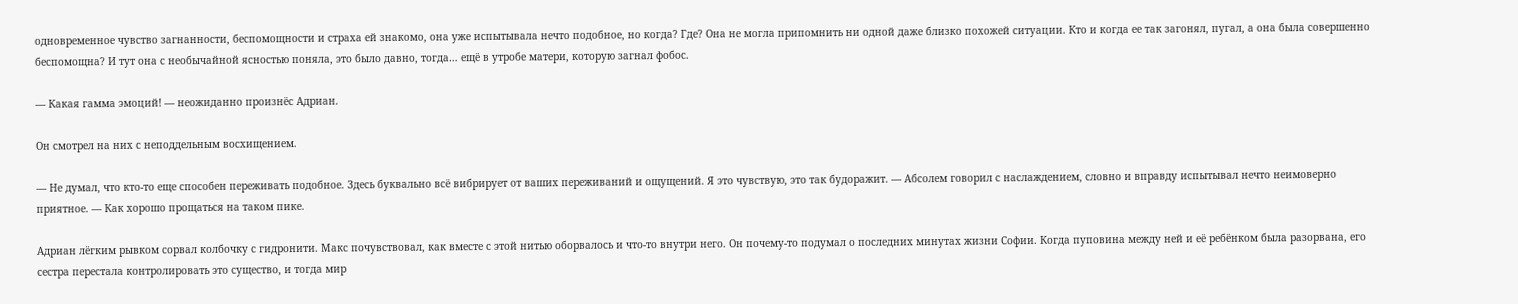одновременное чувство загнанности, беспомощности и страха ей знакомо, она уже испытывала нечто подобное, но когда? Где? Она не могла припомнить ни одной даже близко похожей ситуации. Кто и когда ее так загонял, пугал, а она была совершенно беспомощна? И тут она с необычайной ясностью поняла, это было давно, тогда… ещё в утробе матери, которую загнал фобос.

— Какая гамма эмоций! — неожиданно произнёс Адриан.

Он смотрел на них с неподдельным восхищением.

— Не думал, что кто-то еще способен переживать подобное. Здесь буквально всё вибрирует от ваших переживаний и ощущений. Я это чувствую, это так будоражит. — Абсолем говорил с наслаждением, словно и вправду испытывал нечто неимоверно приятное. — Как хорошо прощаться на таком пике.

Адриан лёгким рывком сорвал колбочку с гидронити. Макс почувствовал, как вместе с этой нитью оборвалось и что-то внутри него. Он почему-то подумал о последних минутах жизни Софии. Когда пуповина между ней и её ребёнком была разорвана, его сестра перестала контролировать это существо, и тогда мир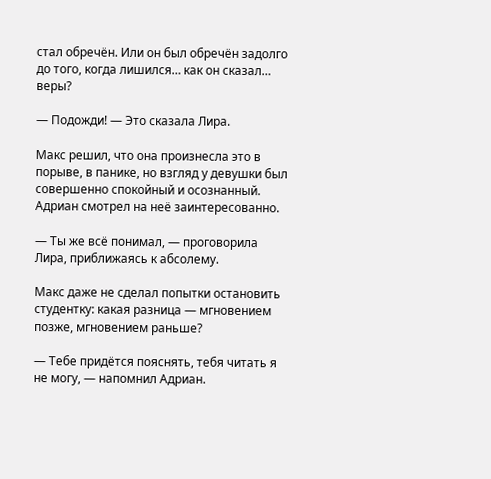стал обречён. Или он был обречён задолго до того, когда лишился… как он сказал… веры?

— Подожди! — Это сказала Лира.

Макс решил, что она произнесла это в порыве, в панике, но взгляд у девушки был совершенно спокойный и осознанный. Адриан смотрел на неё заинтересованно.

— Ты же всё понимал, — проговорила Лира, приближаясь к абсолему.

Макс даже не сделал попытки остановить студентку: какая разница — мгновением позже, мгновением раньше?

— Тебе придётся пояснять, тебя читать я не могу, — напомнил Адриан.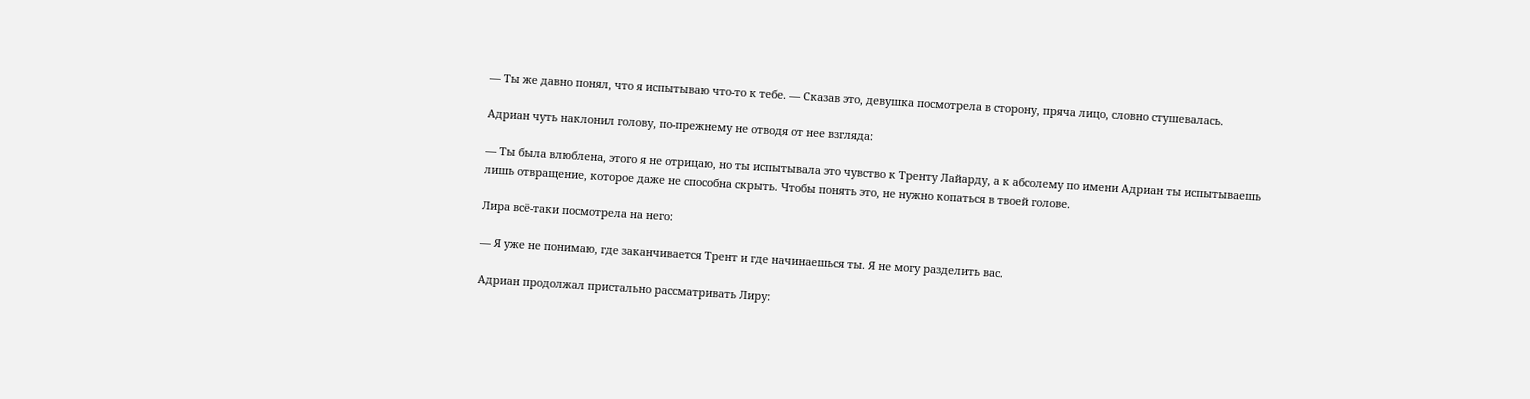— Ты же давно понял, что я испытываю что-то к тебе. — Сказав это, девушка посмотрела в сторону, пряча лицо, словно стушевалась.

Адриан чуть наклонил голову, по-прежнему не отводя от нее взгляда:

— Ты была влюблена, этого я не отрицаю, но ты испытывала это чувство к Тренту Лайарду, а к абсолему по имени Адриан ты испытываешь лишь отвращение, которое даже не способна скрыть. Чтобы понять это, не нужно копаться в твоей голове.

Лира всё-таки посмотрела на него:

— Я уже не понимаю, где заканчивается Трент и где начинаешься ты. Я не могу разделить вас.

Адриан продолжал пристально рассматривать Лиру: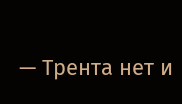— Трента нет и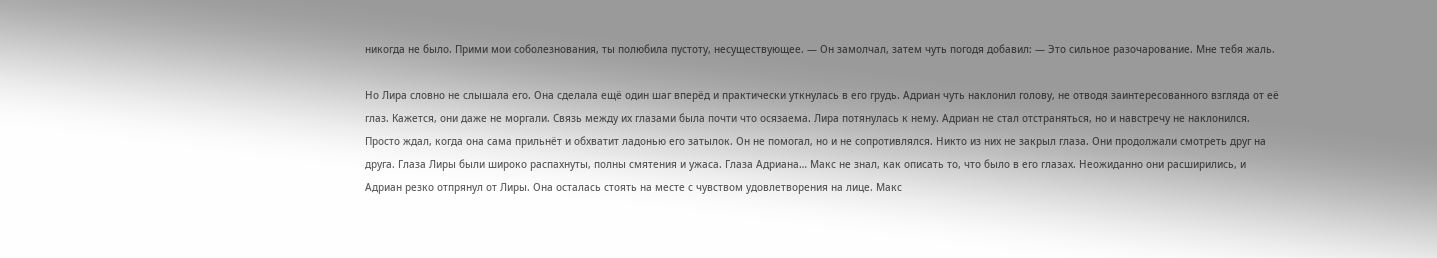никогда не было. Прими мои соболезнования, ты полюбила пустоту, несуществующее. — Он замолчал, затем чуть погодя добавил: — Это сильное разочарование. Мне тебя жаль.

Но Лира словно не слышала его. Она сделала ещё один шаг вперёд и практически уткнулась в его грудь. Адриан чуть наклонил голову, не отводя заинтересованного взгляда от её глаз. Кажется, они даже не моргали. Связь между их глазами была почти что осязаема. Лира потянулась к нему. Адриан не стал отстраняться, но и навстречу не наклонился. Просто ждал, когда она сама прильнёт и обхватит ладонью его затылок. Он не помогал, но и не сопротивлялся. Никто из них не закрыл глаза. Они продолжали смотреть друг на друга. Глаза Лиры были широко распахнуты, полны смятения и ужаса. Глаза Адриана… Макс не знал, как описать то, что было в его глазах. Неожиданно они расширились, и Адриан резко отпрянул от Лиры. Она осталась стоять на месте с чувством удовлетворения на лице. Макс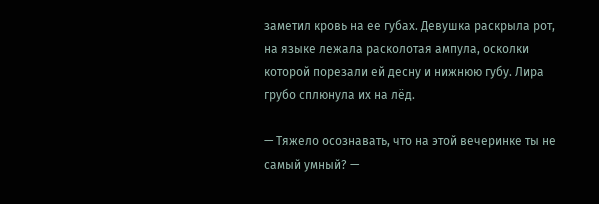заметил кровь на ее губах. Девушка раскрыла рот, на языке лежала расколотая ампула, осколки которой порезали ей десну и нижнюю губу. Лира грубо сплюнула их на лёд.

— Тяжело осознавать, что на этой вечеринке ты не самый умный? —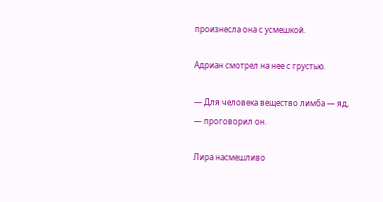произнесла она с усмешкой.

Адриан смотрел на нее с грустью.

— Для человека вещество лимба — яд, — проговорил он.

Лира насмешливо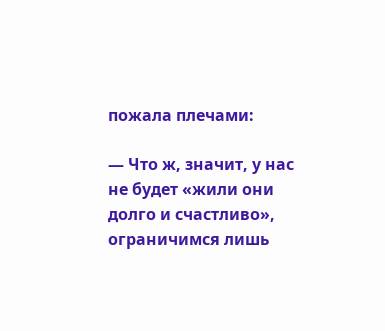пожала плечами:

— Что ж, значит, у нас не будет «жили они долго и счастливо», ограничимся лишь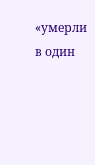«умерли в один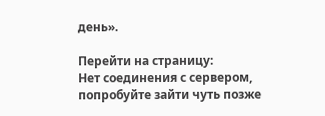день».

Перейти на страницу:
Нет соединения с сервером, попробуйте зайти чуть позже